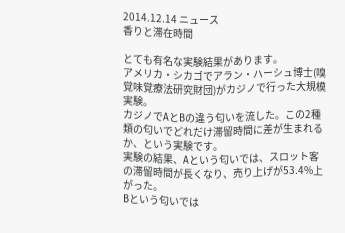2014.12.14 ニュース
香りと滞在時間

とても有名な実験結果があります。
アメリカ・シカゴでアラン・ハーシュ博士(嗅覚味覚療法研究財団)がカジノで行った大規模実験。
カジノでAとBの違う匂いを流した。この2種類の匂いでどれだけ滞留時間に差が生まれるか、という実験です。
実験の結果、Aという匂いでは、スロット客の滞留時間が長くなり、売り上げが53.4%上がった。
Bという匂いでは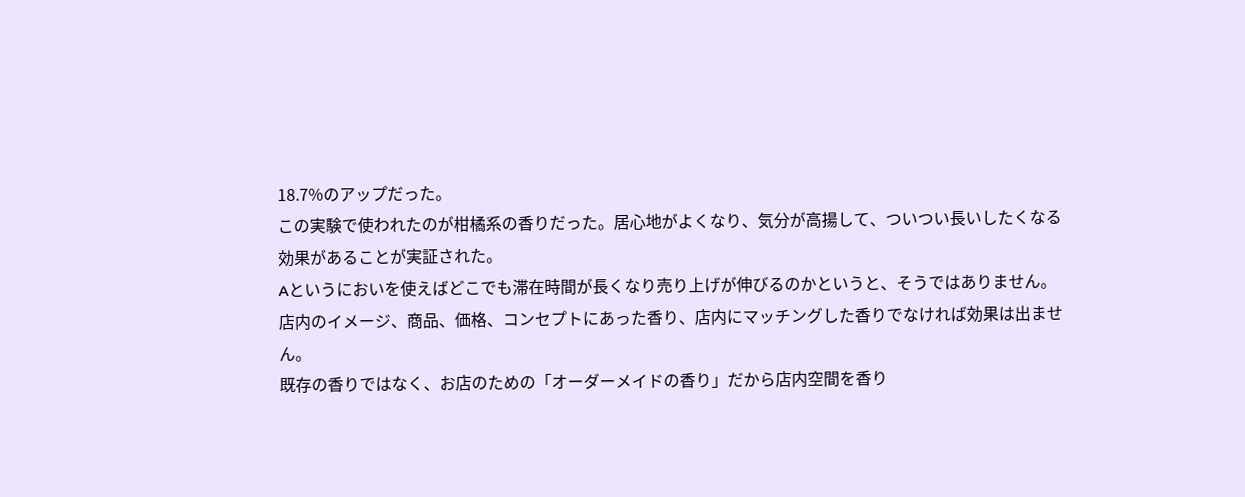18.7%のアップだった。
この実験で使われたのが柑橘系の香りだった。居心地がよくなり、気分が高揚して、ついつい長いしたくなる効果があることが実証された。
Aというにおいを使えばどこでも滞在時間が長くなり売り上げが伸びるのかというと、そうではありません。
店内のイメージ、商品、価格、コンセプトにあった香り、店内にマッチングした香りでなければ効果は出ません。
既存の香りではなく、お店のための「オーダーメイドの香り」だから店内空間を香り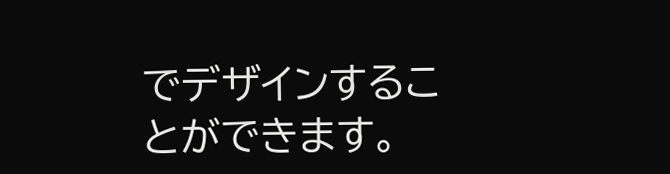でデザインすることができます。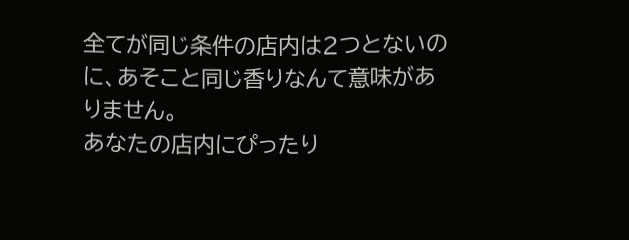全てが同じ条件の店内は2つとないのに、あそこと同じ香りなんて意味がありません。
あなたの店内にぴったり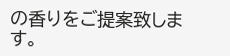の香りをご提案致します。